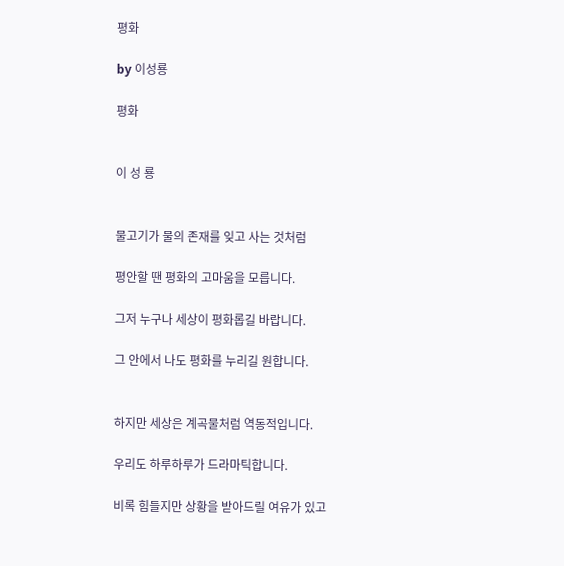평화

by 이성룡

평화


이 성 룡


물고기가 물의 존재를 잊고 사는 것처럼

평안할 땐 평화의 고마움을 모릅니다.

그저 누구나 세상이 평화롭길 바랍니다.

그 안에서 나도 평화를 누리길 원합니다.


하지만 세상은 계곡물처럼 역동적입니다.

우리도 하루하루가 드라마틱합니다.

비록 힘들지만 상황을 받아드릴 여유가 있고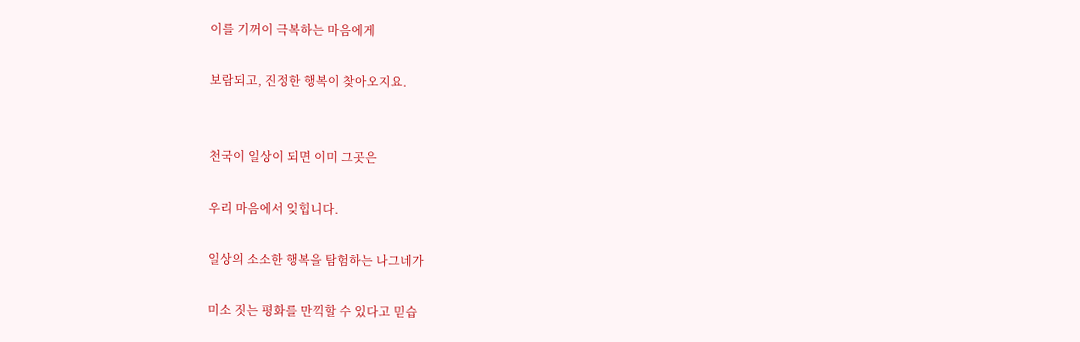이를 기꺼이 극복하는 마음에게

보람되고, 진정한 행복이 찾아오지요.


천국이 일상이 되면 이미 그곳은

우리 마음에서 잊힙니다.

일상의 소소한 행복을 탐험하는 나그네가

미소 짓는 평화를 만끽할 수 있다고 믿습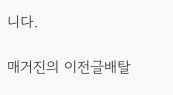니다.

매거진의 이전글배탈